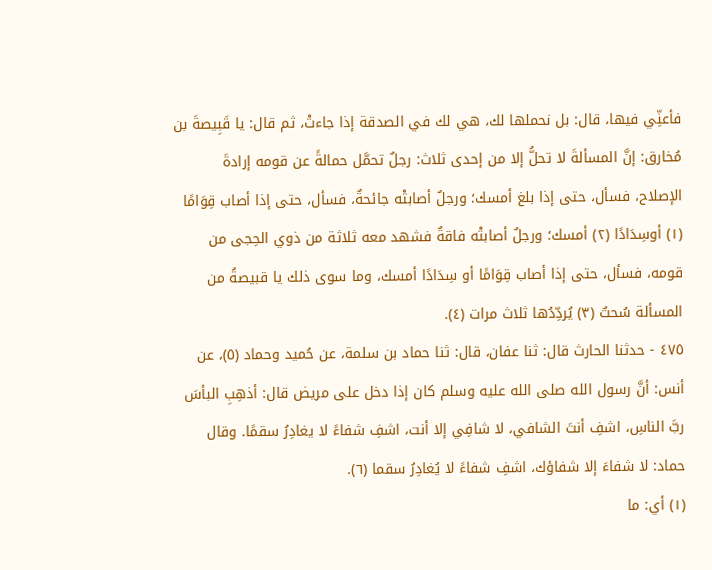فأعنِّي فيها، قال: بل نحملها لك، هي لك في الصدقة إذا جاءتْ، ثم قال: يا قَبِيصةَ بن مُخارق: إنَّ المسألةَ لا تحلُّ إلا من إحدى ثلاث: رجلٌ تحمَّل حمالةً عن قومه إرادةَ الإصلاح، فسأل، حتى إذا بلغ أمسك؛ ورجلٌ أصابتْه جائحةٌ، فسأل، حتى إذا أصاب قِوَامًا (١) أوسِدَادًا (٢) أمسك؛ ورجلٌ أصابتْه فاقةٌ فشهد معه ثلاثة من ذوي الحِجى من قومه، فسأل، حتى إذا أصاب قِوَامًا أو سِدَادًا أمسك، وما سوى ذلك يا قبيصةُ من المسألة سُحتٌ (٣) يُردِّدُها ثلاث مرات (٤).
٤٧٥ - حدثنا الحارث قال: ثنا عفان، قال: ثنا حماد بن سلمة، عن حُميد وحماد (٥)، عن أنس: أنَّ رسول الله صلى الله عليه وسلم كان إذا دخل على مريض قال: أذهِبِ البأسَ ربَّ الناسِ، اشفِ أنتَ الشافي، لا شافِي إلا أنت، اشفِ شفاءً لا يغادِرُ سقمًا. وقال حماد: لا شفاءَ إلا شفاؤك، اشفِ شفاءً لا يُغادِرُ سقما (٦).
(١) أي: ما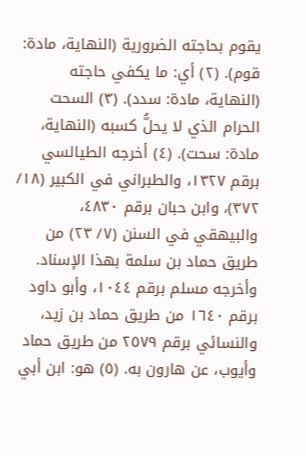يقوم بحاجته الضرورية (النهاية، مادة: قوم). (٢) أي: ما يكفي حاجته (النهاية، مادة: سدد). (٣) السحت الحرام الذي لا يحلُّ كسبه (النهاية، مادة: سحت). (٤) أخرجه الطيالسي برقم ١٣٢٧، والطبراني في الكبير (١٨/ ٣٧٢)، وابن حبان برقم ٤٨٣٠، والبيهقي في السنن (٧/ ٢٣) من طريق حماد بن سلمة بهذا الإسناد. وأخرجه مسلم برقم ١٠٤٤، وأبو داود برقم ١٦٤٠ من طريق حماد بن زيد، والنسائي برقم ٢٥٧٩ من طريق حماد وأيوب، عن هارون به. (٥) هو: ابن أبي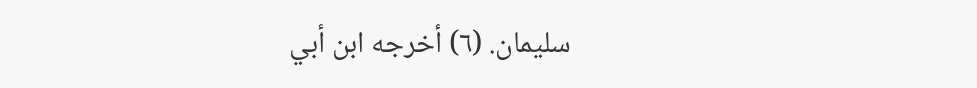سليمان. (٦) أخرجه ابن أبي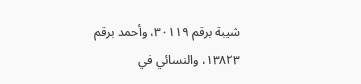شيبة برقم ٣٠١١٩، وأحمد برقم ١٣٨٢٣، والنسائي في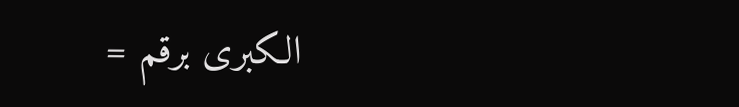الكبرى برقم =